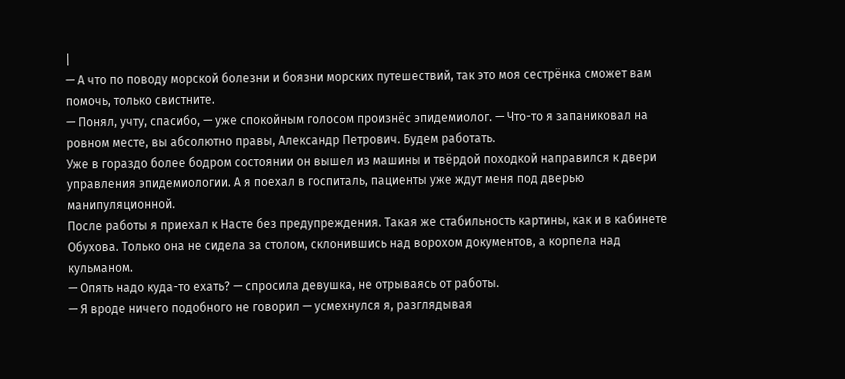|
— А что по поводу морской болезни и боязни морских путешествий, так это моя сестрёнка сможет вам помочь, только свистните.
— Понял, учту, спасибо, — уже спокойным голосом произнёс эпидемиолог. — Что-то я запаниковал на ровном месте, вы абсолютно правы, Александр Петрович. Будем работать.
Уже в гораздо более бодром состоянии он вышел из машины и твёрдой походкой направился к двери управления эпидемиологии. А я поехал в госпиталь, пациенты уже ждут меня под дверью манипуляционной.
После работы я приехал к Насте без предупреждения. Такая же стабильность картины, как и в кабинете Обухова. Только она не сидела за столом, склонившись над ворохом документов, а корпела над кульманом.
— Опять надо куда-то ехать? — спросила девушка, не отрываясь от работы.
— Я вроде ничего подобного не говорил — усмехнулся я, разглядывая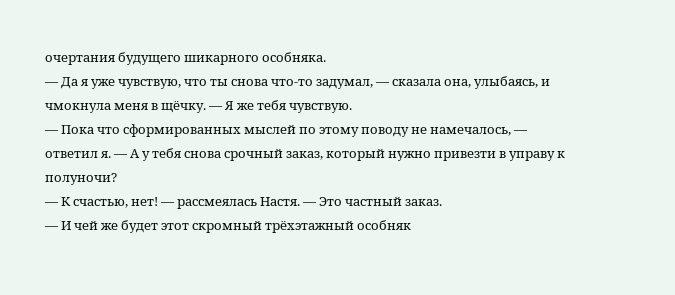очертания будущего шикарного особняка.
— Да я уже чувствую, что ты снова что-то задумал, — сказала она, улыбаясь, и чмокнула меня в щёчку. — Я же тебя чувствую.
— Пока что сформированных мыслей по этому поводу не намечалось, — ответил я. — А у тебя снова срочный заказ, который нужно привезти в управу к полуночи?
— К счастью, нет! — рассмеялась Настя. — Это частный заказ.
— И чей же будет этот скромный трёхэтажный особняк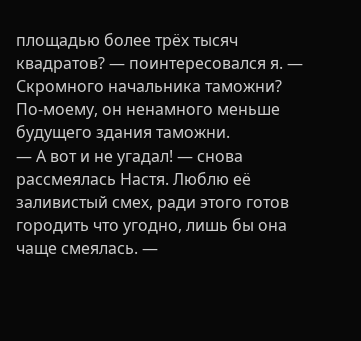площадью более трёх тысяч квадратов? — поинтересовался я. — Скромного начальника таможни? По-моему, он ненамного меньше будущего здания таможни.
— А вот и не угадал! — снова рассмеялась Настя. Люблю её заливистый смех, ради этого готов городить что угодно, лишь бы она чаще смеялась. —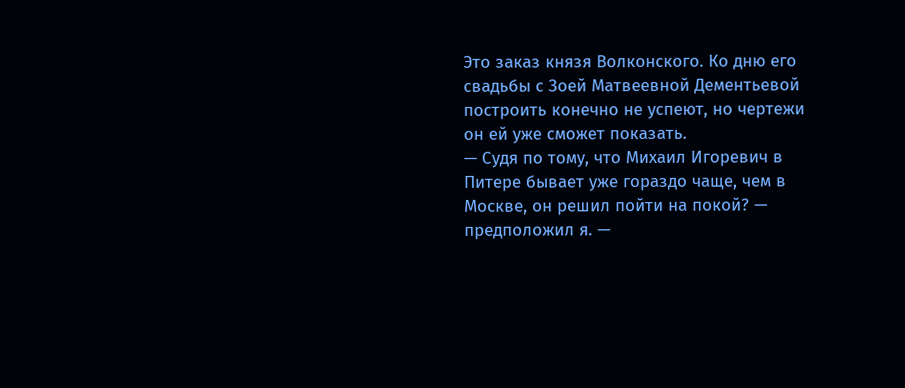Это заказ князя Волконского. Ко дню его свадьбы с Зоей Матвеевной Дементьевой построить конечно не успеют, но чертежи он ей уже сможет показать.
— Судя по тому, что Михаил Игоревич в Питере бывает уже гораздо чаще, чем в Москве, он решил пойти на покой? — предположил я. —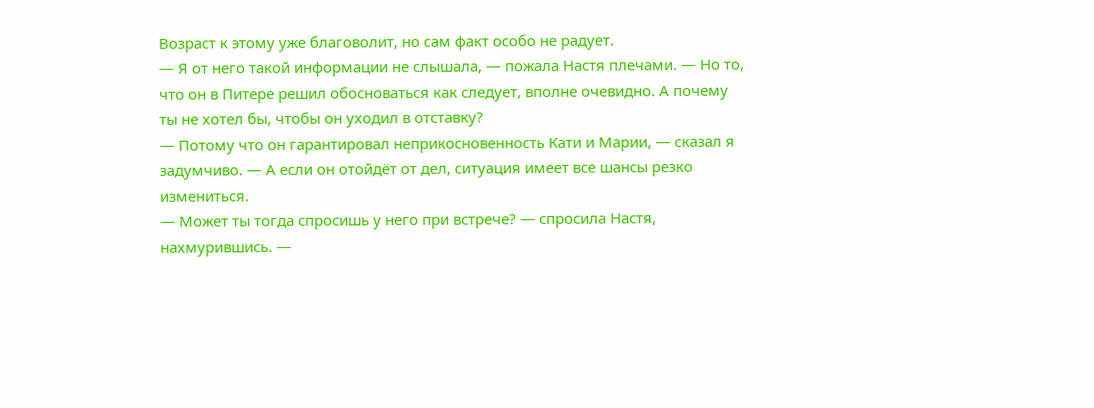Возраст к этому уже благоволит, но сам факт особо не радует.
— Я от него такой информации не слышала, — пожала Настя плечами. — Но то, что он в Питере решил обосноваться как следует, вполне очевидно. А почему ты не хотел бы, чтобы он уходил в отставку?
— Потому что он гарантировал неприкосновенность Кати и Марии, — сказал я задумчиво. — А если он отойдёт от дел, ситуация имеет все шансы резко измениться.
— Может ты тогда спросишь у него при встрече? — спросила Настя, нахмурившись. —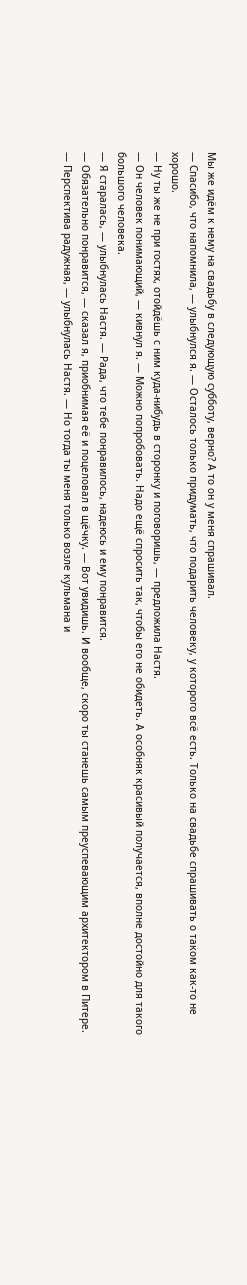Мы же идём к нему на свадьбу в следующую субботу, верно? А то он у меня спрашивал.
— Спасибо, что напомнила, — улыбнулся я. — Осталось только придумать, что подарить человеку, у которого всё есть. Только на свадьбе спрашивать о таком как-то не хорошо.
— Ну ты же не при гостях, отойдёшь с ним куда-нибудь в сторонку и поговоришь, — предложила Настя.
— Он человек понимающий, — кивнул я. — Можно попробовать. Надо ещё спросить так, чтобы его не обидеть. А особняк красивый получается, вполне достойно для такого большого человека.
— Я старалась, — улыбнулась Настя. — Рада, что тебе понравилось, надеюсь и ему понравится.
— Обязательно понравится, — сказал я, приобнимая её и поцеловал в щёчку. — Вот увидишь. И вообще, скоро ты станешь самым преуспевающим архитектором в Питере.
— Перспектива радужная, — улыбнулась Настя. — Но тогда ты меня только возле кульмана и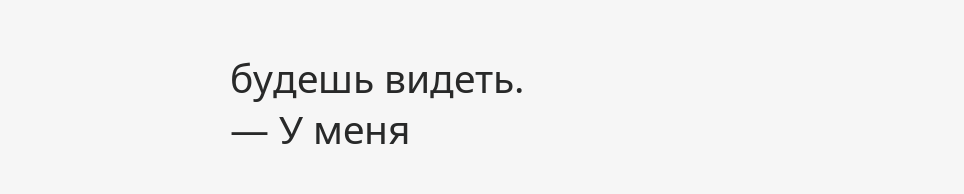будешь видеть.
— У меня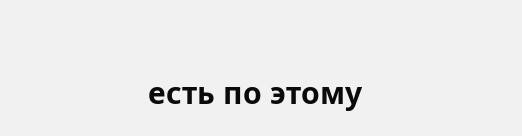есть по этому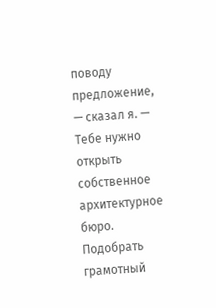поводу предложение, — сказал я. — Тебе нужно открыть собственное архитектурное бюро. Подобрать грамотный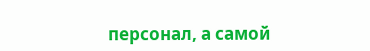персонал, а самой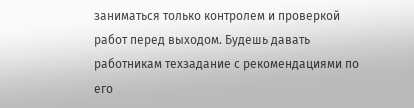заниматься только контролем и проверкой работ перед выходом. Будешь давать работникам техзадание с рекомендациями по его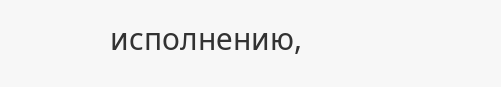исполнению,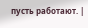пусть работают. |